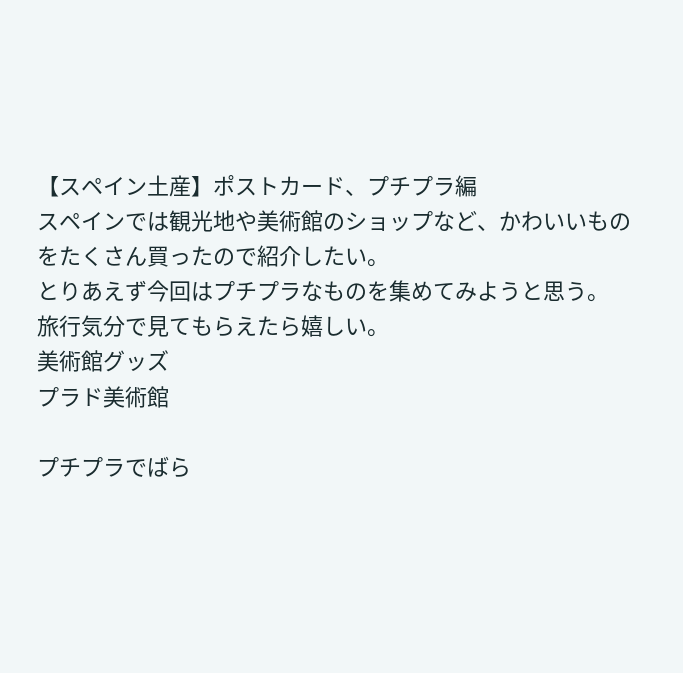【スペイン土産】ポストカード、プチプラ編
スペインでは観光地や美術館のショップなど、かわいいものをたくさん買ったので紹介したい。
とりあえず今回はプチプラなものを集めてみようと思う。
旅行気分で見てもらえたら嬉しい。
美術館グッズ
プラド美術館

プチプラでばら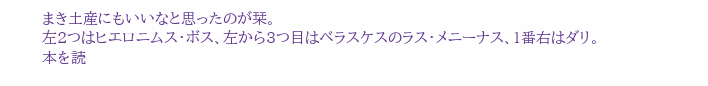まき土産にもいいなと思ったのが栞。
左2つはヒエロニムス・ボス、左から3つ目はベラスケスのラス・メニーナス、1番右はダリ。
本を読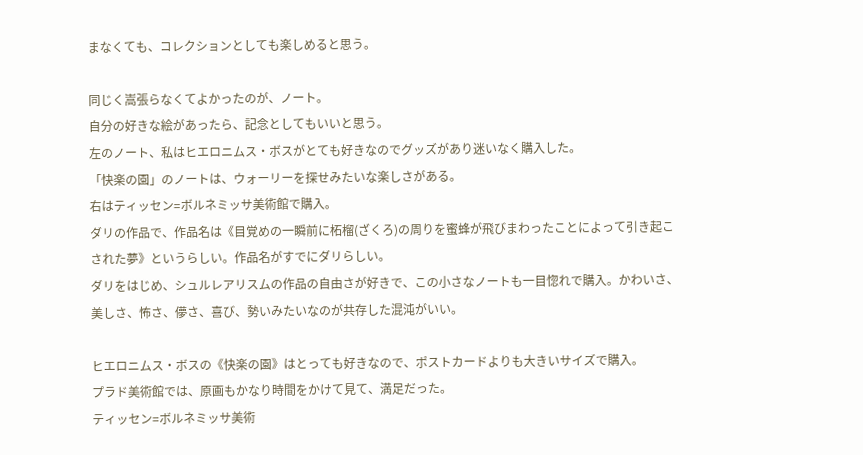まなくても、コレクションとしても楽しめると思う。

同じく嵩張らなくてよかったのが、ノート。
自分の好きな絵があったら、記念としてもいいと思う。
左のノート、私はヒエロニムス・ボスがとても好きなのでグッズがあり迷いなく購入した。
「快楽の園」のノートは、ウォーリーを探せみたいな楽しさがある。
右はティッセン=ボルネミッサ美術館で購入。
ダリの作品で、作品名は《目覚めの一瞬前に柘榴(ざくろ)の周りを蜜蜂が飛びまわったことによって引き起こされた夢》というらしい。作品名がすでにダリらしい。
ダリをはじめ、シュルレアリスムの作品の自由さが好きで、この小さなノートも一目惚れで購入。かわいさ、美しさ、怖さ、儚さ、喜び、勢いみたいなのが共存した混沌がいい。

ヒエロニムス・ボスの《快楽の園》はとっても好きなので、ポストカードよりも大きいサイズで購入。
プラド美術館では、原画もかなり時間をかけて見て、満足だった。
ティッセン=ボルネミッサ美術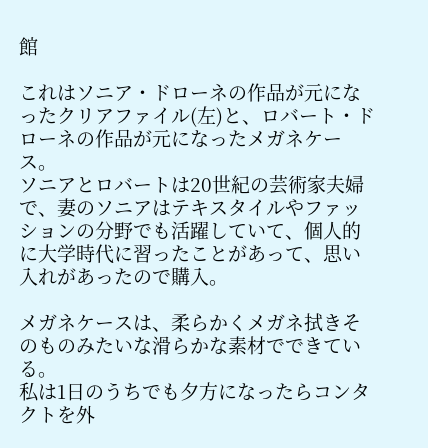館

これはソニア・ドローネの作品が元になったクリアファイル(左)と、ロバート・ドローネの作品が元になったメガネケース。
ソニアとロバートは20世紀の芸術家夫婦で、妻のソニアはテキスタイルやファッションの分野でも活躍していて、個人的に大学時代に習ったことがあって、思い入れがあったので購入。

メガネケースは、柔らかくメガネ拭きそのものみたいな滑らかな素材でできている。
私は1日のうちでも夕方になったらコンタクトを外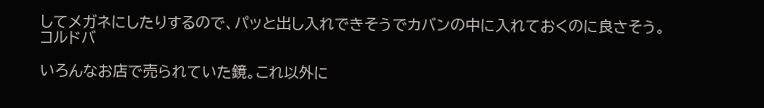してメガネにしたりするので、パッと出し入れできそうでカバンの中に入れておくのに良さそう。
コルドバ

いろんなお店で売られていた鏡。これ以外に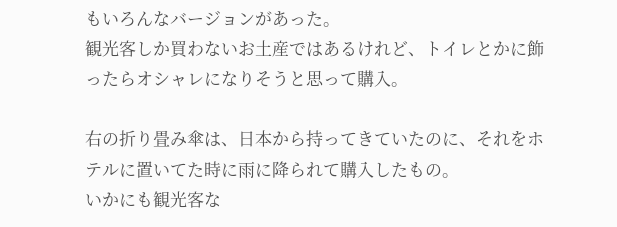もいろんなバージョンがあった。
観光客しか買わないお土産ではあるけれど、トイレとかに飾ったらオシャレになりそうと思って購入。

右の折り畳み傘は、日本から持ってきていたのに、それをホテルに置いてた時に雨に降られて購入したもの。
いかにも観光客な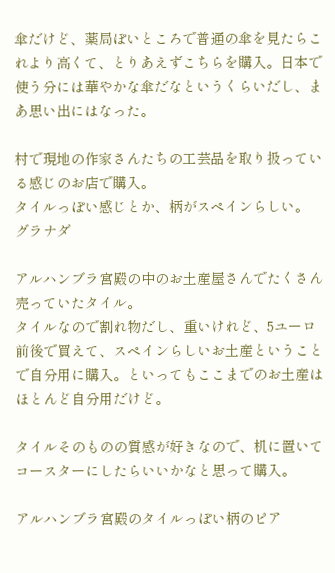傘だけど、薬局ぽいところで普通の傘を見たらこれより高くて、とりあえずこちらを購入。日本で使う分には華やかな傘だなというくらいだし、まあ思い出にはなった。

村で現地の作家さんたちの工芸品を取り扱っている感じのお店で購入。
タイルっぽい感じとか、柄がスペインらしい。
グラナダ

アルハンブラ宮殿の中のお土産屋さんでたくさん売っていたタイル。
タイルなので割れ物だし、重いけれど、5ユーロ前後で買えて、スペインらしいお土産ということで自分用に購入。といってもここまでのお土産はほとんど自分用だけど。

タイルそのものの質感が好きなので、机に置いてコースターにしたらいいかなと思って購入。

アルハンブラ宮殿のタイルっぽい柄のピア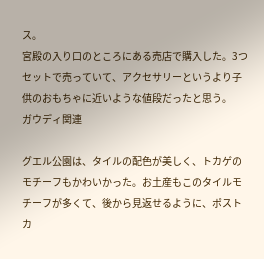ス。
宮殿の入り口のところにある売店で購入した。3つセットで売っていて、アクセサリーというより子供のおもちゃに近いような値段だったと思う。
ガウディ関連

グエル公園は、タイルの配色が美しく、トカゲのモチーフもかわいかった。お土産もこのタイルモチーフが多くて、後から見返せるように、ポストカ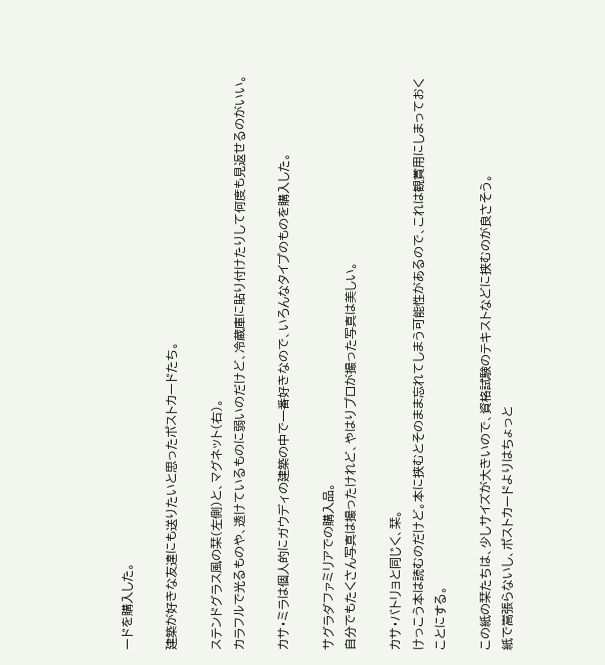ードを購入した。

建築が好きな友達にも送りたいと思ったポストカードたち。

ステンドグラス風の栞(左側)と、マグネット(右)。
カラフルで光るものや、透けているものに弱いのだけど、冷蔵庫に貼り付けたりして何度も見返せるのがいい。

カサ・ミラは個人的にガウディの建築の中で一番好きなので、いろんなタイプのものを購入した。

サグラダファミリアでの購入品。
自分でもたくさん写真は撮ったけれど、やはりプロが撮った写真は美しい。

カサ・バトリョと同じく、栞。
けっこう本は読むのだけど。本に挟むとそのまま忘れてしまう可能性があるので、これは観賞用にしまっておくことにする。

この紙の栞たちは、少しサイズが大きいので、資格試験のテキストなどに挟むのが良さそう。
紙で嵩張らないし、ポストカードよりはちょっと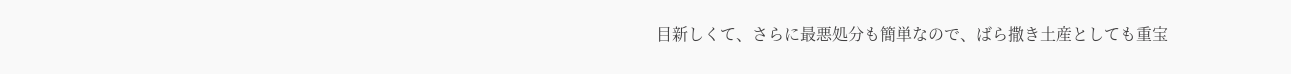目新しくて、さらに最悪処分も簡単なので、ばら撒き土産としても重宝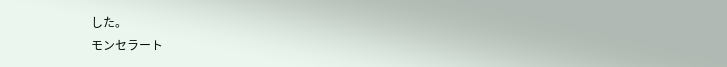した。
モンセラート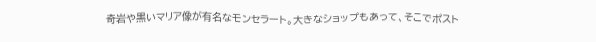奇岩や黒いマリア像が有名なモンセラート。大きなショップもあって、そこでポスト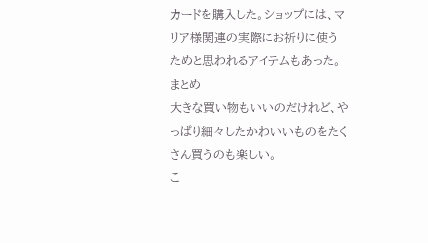カードを購入した。ショップには、マリア様関連の実際にお祈りに使うためと思われるアイテムもあった。
まとめ
大きな買い物もいいのだけれど、やっぱり細々したかわいいものをたくさん買うのも楽しい。
こ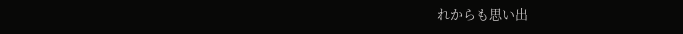れからも思い出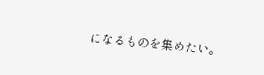になるものを集めたい。